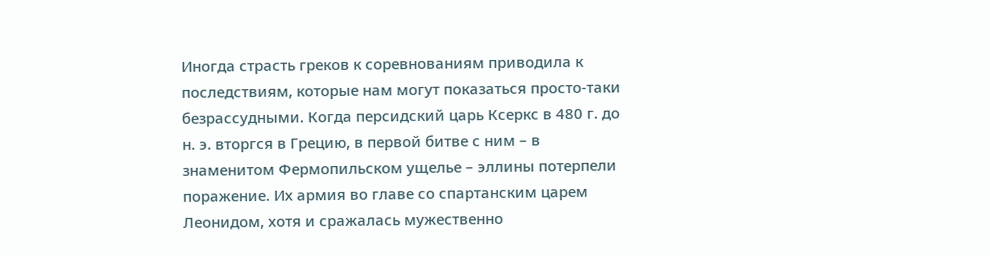Иногда страсть греков к соревнованиям приводила к последствиям, которые нам могут показаться просто-таки безрассудными. Когда персидский царь Ксеркс в 480 г. до н. э. вторгся в Грецию, в первой битве с ним – в знаменитом Фермопильском ущелье – эллины потерпели поражение. Их армия во главе со спартанским царем Леонидом, хотя и сражалась мужественно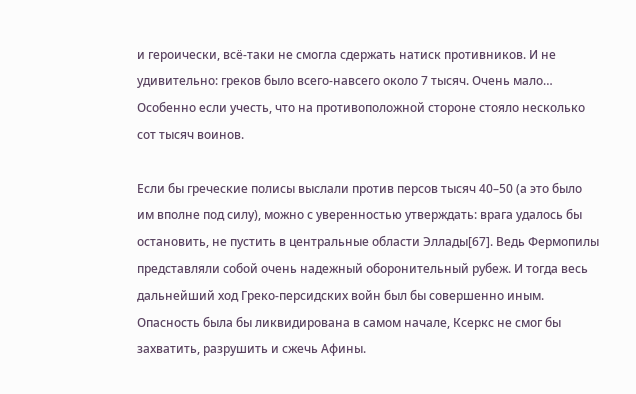и героически, всё-таки не смогла сдержать натиск противников. И не удивительно: греков было всего-навсего около 7 тысяч. Очень мало… Особенно если учесть, что на противоположной стороне стояло несколько сот тысяч воинов.

Если бы греческие полисы выслали против персов тысяч 40–50 (а это было им вполне под силу), можно с уверенностью утверждать: врага удалось бы остановить, не пустить в центральные области Эллады[67]. Ведь Фермопилы представляли собой очень надежный оборонительный рубеж. И тогда весь дальнейший ход Греко-персидских войн был бы совершенно иным. Опасность была бы ликвидирована в самом начале, Ксеркс не смог бы захватить, разрушить и сжечь Афины.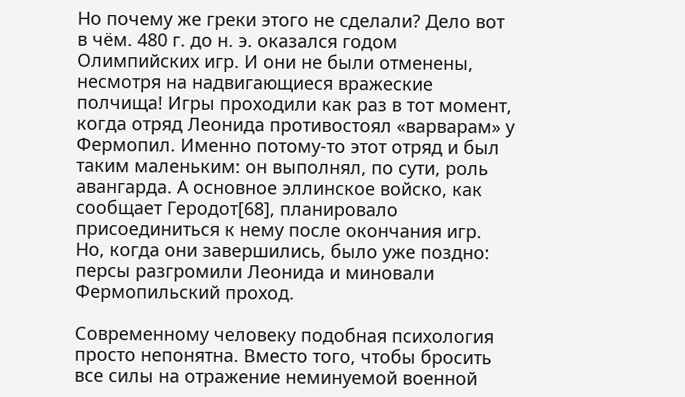Но почему же греки этого не сделали? Дело вот в чём. 480 г. до н. э. оказался годом Олимпийских игр. И они не были отменены, несмотря на надвигающиеся вражеские полчища! Игры проходили как раз в тот момент, когда отряд Леонида противостоял «варварам» у Фермопил. Именно потому-то этот отряд и был таким маленьким: он выполнял, по сути, роль авангарда. А основное эллинское войско, как сообщает Геродот[68], планировало присоединиться к нему после окончания игр. Но, когда они завершились, было уже поздно: персы разгромили Леонида и миновали Фермопильский проход.

Современному человеку подобная психология просто непонятна. Вместо того, чтобы бросить все силы на отражение неминуемой военной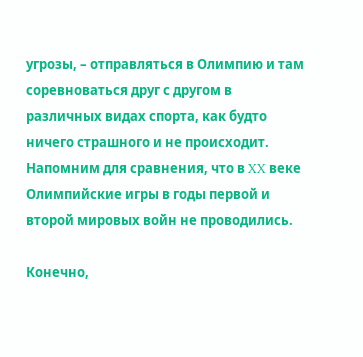угрозы, – отправляться в Олимпию и там соревноваться друг с другом в различных видах спорта, как будто ничего страшного и не происходит. Напомним для сравнения, что в XX веке Олимпийские игры в годы первой и второй мировых войн не проводились.

Конечно,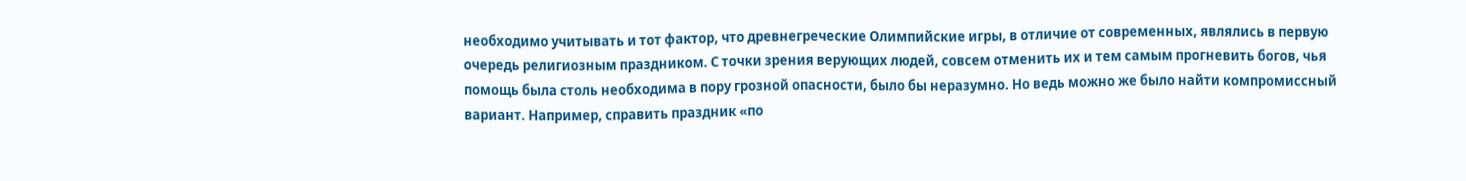необходимо учитывать и тот фактор, что древнегреческие Олимпийские игры, в отличие от современных, являлись в первую очередь религиозным праздником. С точки зрения верующих людей, совсем отменить их и тем самым прогневить богов, чья помощь была столь необходима в пору грозной опасности, было бы неразумно. Но ведь можно же было найти компромиссный вариант. Например, справить праздник «по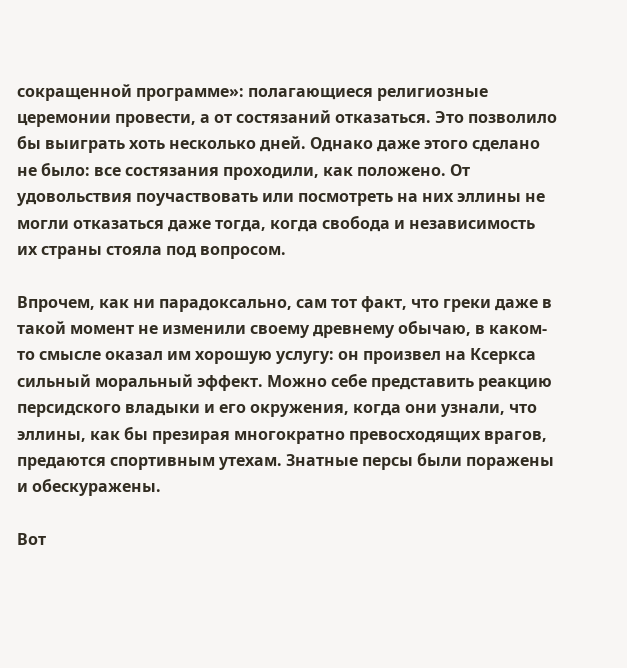сокращенной программе»: полагающиеся религиозные церемонии провести, а от состязаний отказаться. Это позволило бы выиграть хоть несколько дней. Однако даже этого сделано не было: все состязания проходили, как положено. От удовольствия поучаствовать или посмотреть на них эллины не могли отказаться даже тогда, когда свобода и независимость их страны стояла под вопросом.

Впрочем, как ни парадоксально, сам тот факт, что греки даже в такой момент не изменили своему древнему обычаю, в каком-то смысле оказал им хорошую услугу: он произвел на Ксеркса сильный моральный эффект. Можно себе представить реакцию персидского владыки и его окружения, когда они узнали, что эллины, как бы презирая многократно превосходящих врагов, предаются спортивным утехам. Знатные персы были поражены и обескуражены.

Вот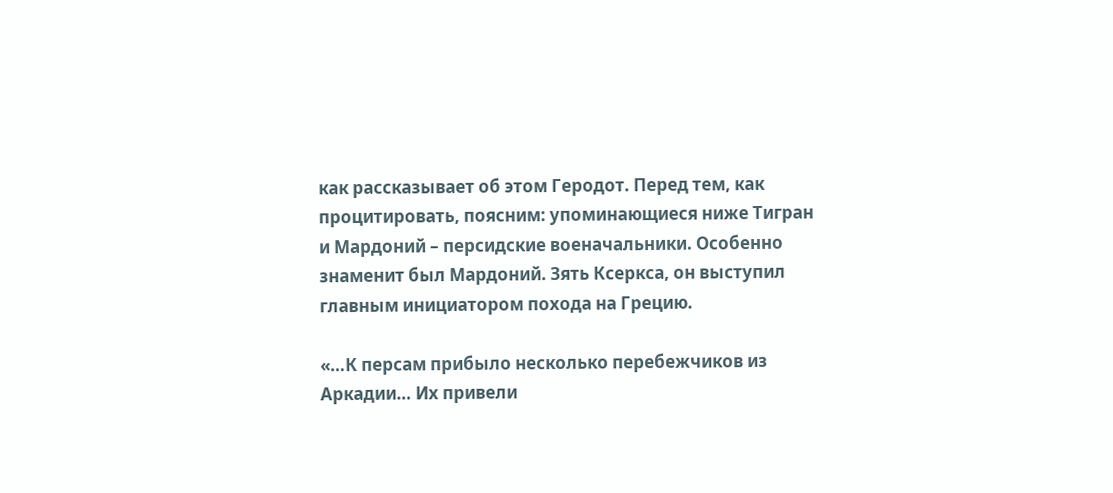как рассказывает об этом Геродот. Перед тем, как процитировать, поясним: упоминающиеся ниже Тигран и Мардоний – персидские военачальники. Особенно знаменит был Мардоний. Зять Ксеркса, он выступил главным инициатором похода на Грецию.

«…К персам прибыло несколько перебежчиков из Аркадии… Их привели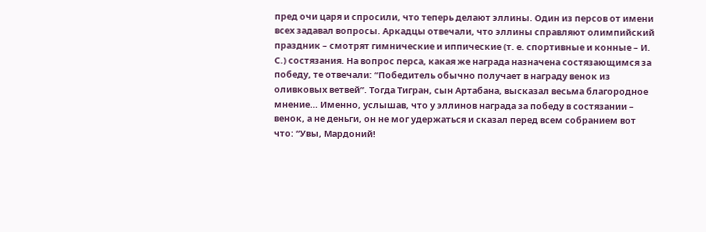пред очи царя и спросили, что теперь делают эллины. Один из персов от имени всех задавал вопросы. Аркадцы отвечали, что эллины справляют олимпийский праздник – смотрят гимнические и иппические (т. е. спортивные и конные – И. С.) состязания. На вопрос перса, какая же награда назначена состязающимся за победу, те отвечали: “Победитель обычно получает в награду венок из оливковых ветвей”. Тогда Тигран, сын Артабана, высказал весьма благородное мнение… Именно, услышав, что у эллинов награда за победу в состязании – венок, а не деньги, он не мог удержаться и сказал перед всем собранием вот что: “Увы, Мардоний!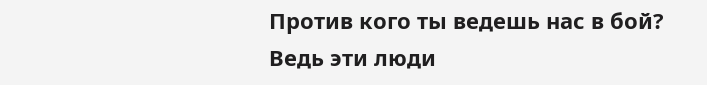Против кого ты ведешь нас в бой? Ведь эти люди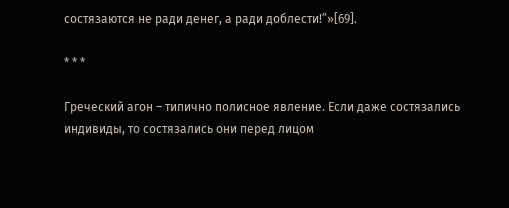состязаются не ради денег, а ради доблести!”»[69].

* * *

Греческий агон – типично полисное явление. Если даже состязались индивиды, то состязались они перед лицом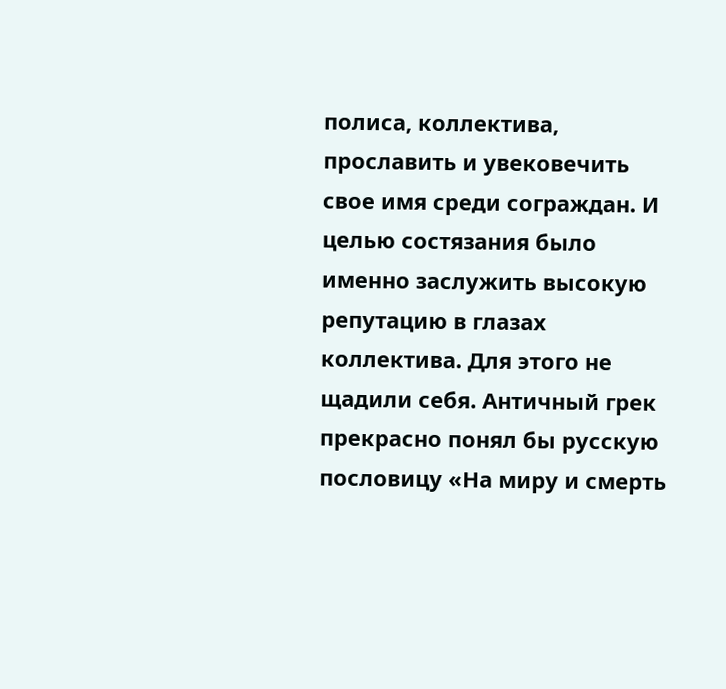полиса, коллектива, прославить и увековечить свое имя среди сограждан. И целью состязания было именно заслужить высокую репутацию в глазах коллектива. Для этого не щадили себя. Античный грек прекрасно понял бы русскую пословицу «На миру и смерть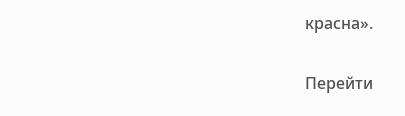красна».

Перейти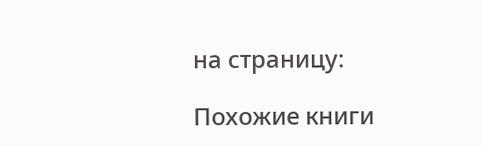на страницу:

Похожие книги